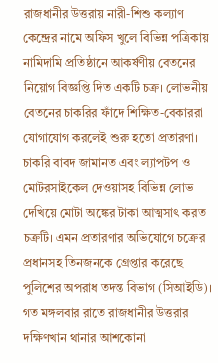রাজধানীর উত্তরায় নারী-শিশু কল্যাণ কেন্দ্রের নামে অফিস খুলে বিভিন্ন পত্রিকায় নামিদামি প্রতিষ্ঠানে আকর্ষণীয় বেতনের নিয়োগ বিজ্ঞপ্তি দিত একটি চক্র। লোভনীয় বেতনের চাকরির ফাঁদে শিক্ষিত-বেকাররা যোগাযোগ করলেই শুরু হতো প্রতারণা। চাকরি বাবদ জামানত এবং ল্যাপটপ ও মোটরসাইকেল দেওয়াসহ বিভিন্ন লোভ দেখিয়ে মোটা অঙ্কের টাকা আত্মসাৎ করত চক্রটি। এমন প্রতারণার অভিযোগে চক্রের প্রধানসহ তিনজনকে গ্রেপ্তার করেছে পুলিশের অপরাধ তদন্ত বিভাগ (সিআইডি)। গত মঙ্গলবার রাতে রাজধানীর উত্তরার দক্ষিণখান থানার আশকোনা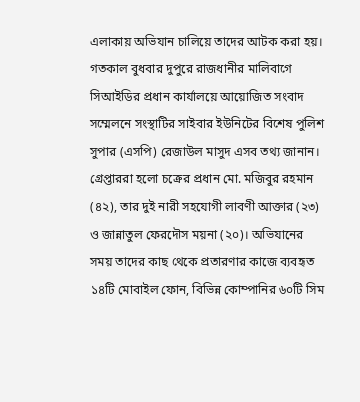এলাকায় অভিযান চালিয়ে তাদের আটক করা হয়। গতকাল বুধবার দুপুরে রাজধানীর মালিবাগে সিআইডির প্রধান কার্যালয়ে আয়োজিত সংবাদ সম্মেলনে সংস্থাটির সাইবার ইউনিটের বিশেষ পুলিশ সুপার (এসপি) রেজাউল মাসুদ এসব তথ্য জানান।
গ্রেপ্তাররা হলো চক্রের প্রধান মো. মজিবুর রহমান (৪২), তার দুই নারী সহযোগী লাবণী আক্তার (২৩) ও জান্নাতুল ফেরদৌস ময়না (২০)। অভিযানের সময় তাদের কাছ থেকে প্রতারণার কাজে ব্যবহৃত ১৪টি মোবাইল ফোন, বিভিন্ন কোম্পানির ৬০টি সিম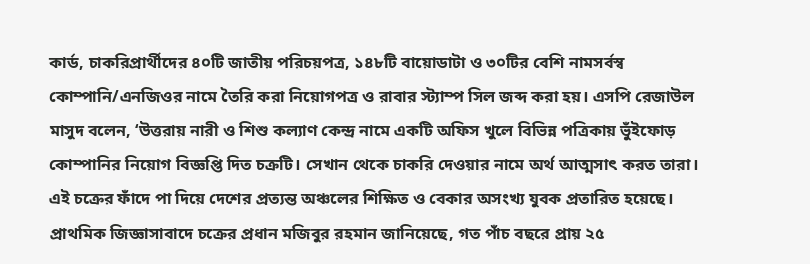কার্ড, চাকরিপ্রার্থীদের ৪০টি জাতীয় পরিচয়পত্র, ১৪৮টি বায়োডাটা ও ৩০টির বেশি নামসর্বস্ব কোম্পানি/এনজিওর নামে তৈরি করা নিয়োগপত্র ও রাবার স্ট্যাম্প সিল জব্দ করা হয়। এসপি রেজাউল মাসুদ বলেন, ‘উত্তরায় নারী ও শিশু কল্যাণ কেন্দ্র নামে একটি অফিস খুলে বিভিন্ন পত্রিকায় ভুঁইফোড় কোম্পানির নিয়োগ বিজ্ঞপ্তি দিত চক্রটি। সেখান থেকে চাকরি দেওয়ার নামে অর্থ আত্মসাৎ করত তারা। এই চক্রের ফাঁদে পা দিয়ে দেশের প্রত্যন্ত অঞ্চলের শিক্ষিত ও বেকার অসংখ্য যুবক প্রতারিত হয়েছে। প্রাথমিক জিজ্ঞাসাবাদে চক্রের প্রধান মজিবুর রহমান জানিয়েছে, গত পাঁচ বছরে প্রায় ২৫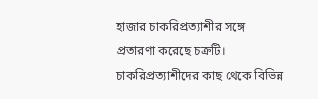হাজার চাকরিপ্রত্যাশীর সঙ্গে প্রতারণা করেছে চক্রটি। চাকরিপ্রত্যাশীদের কাছ থেকে বিভিন্ন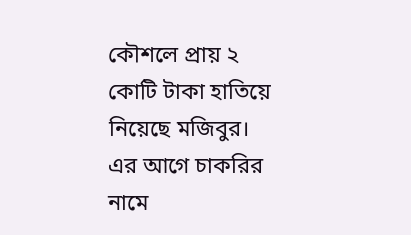কৌশলে প্রায় ২ কোটি টাকা হাতিয়ে নিয়েছে মজিবুর। এর আগে চাকরির নামে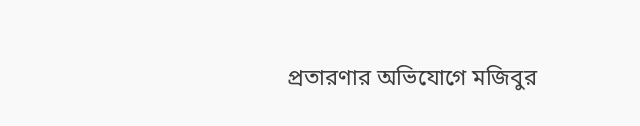প্রতারণার অভিযোগে মজিবুর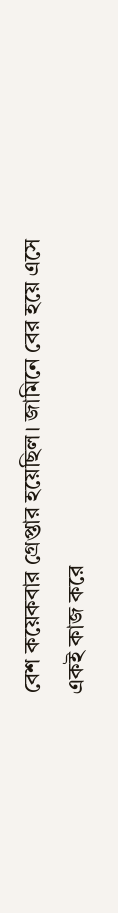বেশ কয়েকবার গ্রেপ্তার হয়েছিল। জামিনে বের হয়ে এসে একই কাজ করে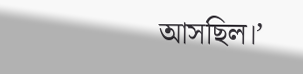আসছিল।’